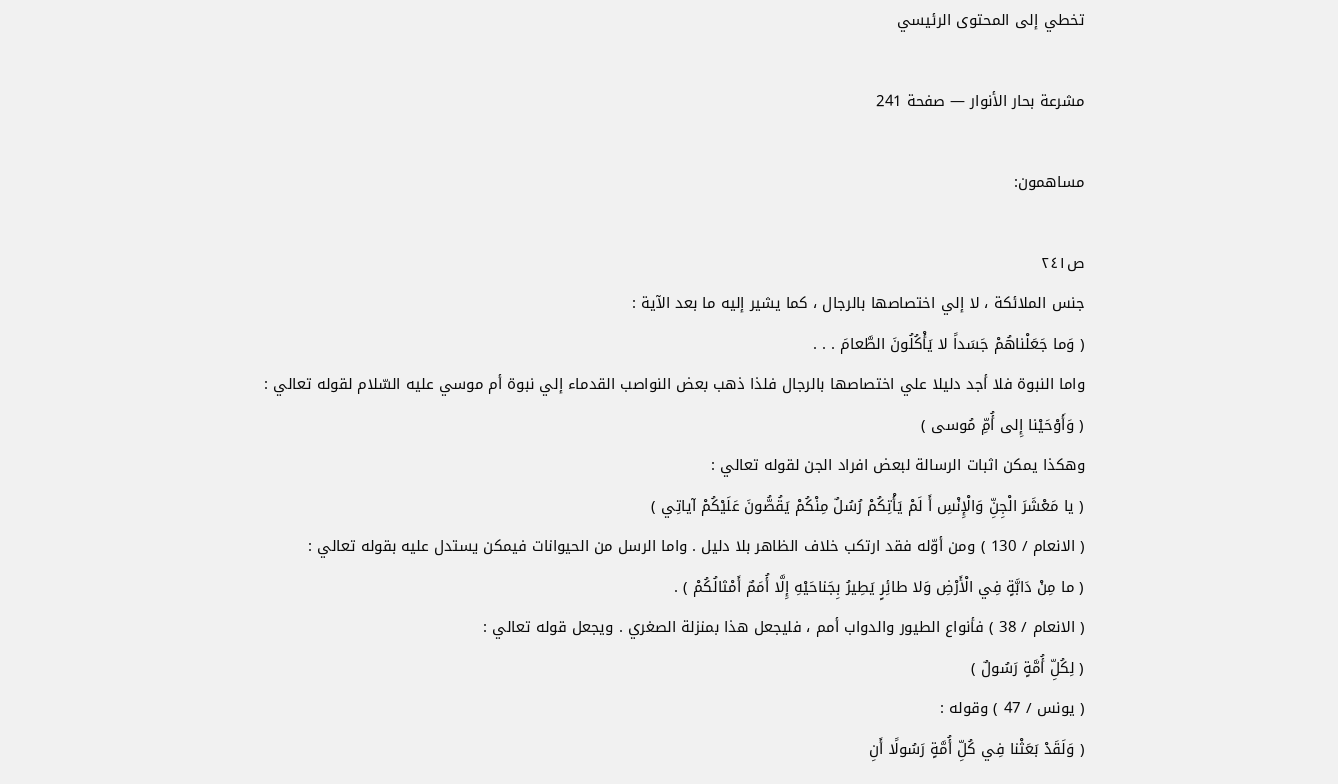تخطي إلى المحتوى الرئيسي

مشرعة بحار الأنوار — صفحة 241

مساهمون:

ص٢٤١
جنس الملائكة ، لا إلي اختصاصها بالرجال ، كما يشير إليه ما بعد الآية :
( وَما جَعَلْناهُمْ جَسَداً لا يَأْكُلُونَ الطَّعامَ . . .
واما النبوة فلا أجد دليلا علي اختصاصها بالرجال فلذا ذهب بعض النواصب القدماء إلي نبوة أم موسي عليه السّلام لقوله تعالي :
( وَأَوْحَيْنا إِلى أُمِّ مُوسى )
وهكذا يمكن اثبات الرسالة لبعض افراد الجن لقوله تعالي :
( يا مَعْشَرَ الْجِنِّ وَالْإِنْسِ أَ لَمْ يَأْتِكُمْ رُسُلٌ مِنْكُمْ يَقُصُّونَ عَلَيْكُمْ آياتِي )
( الانعام / 130 ) ومن أوّله فقد ارتكب خلاف الظاهر بلا دليل . واما الرسل من الحيوانات فيمكن يستدل عليه بقوله تعالي :
( ما مِنْ دَابَّةٍ فِي الْأَرْضِ وَلا طائِرٍ يَطِيرُ بِجَناحَيْهِ إِلَّا أُمَمٌ أَمْثالُكُمْ ) .
( الانعام / 38 ) فأنواع الطيور والدواب أمم ، فليجعل هذا بمنزلة الصغري . ويجعل قوله تعالي :
( لِكُلِّ أُمَّةٍ رَسُولٌ )
( يونس / 47 ) وقوله :
( وَلَقَدْ بَعَثْنا فِي كُلِّ أُمَّةٍ رَسُولًا أَنِ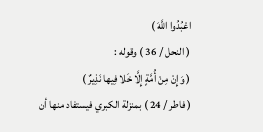اعْبُدُوا اللَّهَ )
( النحل / 36 ) وقوله :
( وَإِنْ مِنْ أُمَّةٍ إِلَّا خَلا فِيها نَذِيرٌ )
( فاطر / 24 ) بمنزلة الكبري فيستفاد منها أن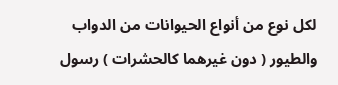لكل نوع من أنواع الحيوانات من الدواب والطيور ( دون غيرهما كالحشرات ) رسول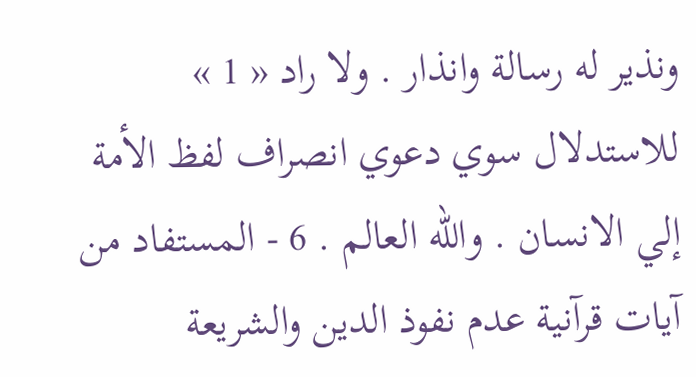ونذير له رسالة وانذار . ولا راد « 1 » للاستدلال سوي دعوي انصراف لفظ الأمة إلي الانسان . والله العالم . 6 - المستفاد من آيات قرآنية عدم نفوذ الدين والشريعة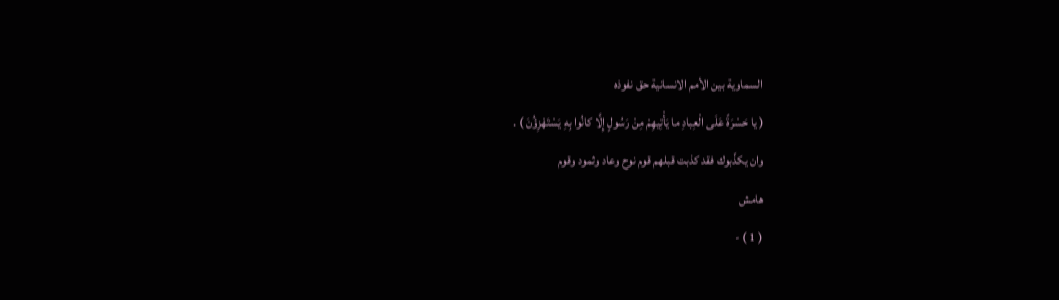السماوية بين الأمم الانسانية حق نفوذه
( يا حَسْرَةً عَلَى الْعِبادِ ما يَأْتِيهِمْ مِنْ رَسُولٍ إِلَّا كانُوا بِهِ يَسْتَهْزِؤُنَ ) .
وان يكذّبوك فقد كذبت قبلهم قوم نوح وعاد وثمود وقوم
هامش
( 1 ) -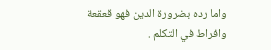واما رده بضرورة الدين فهو قعقعة وافراط في التكلم .